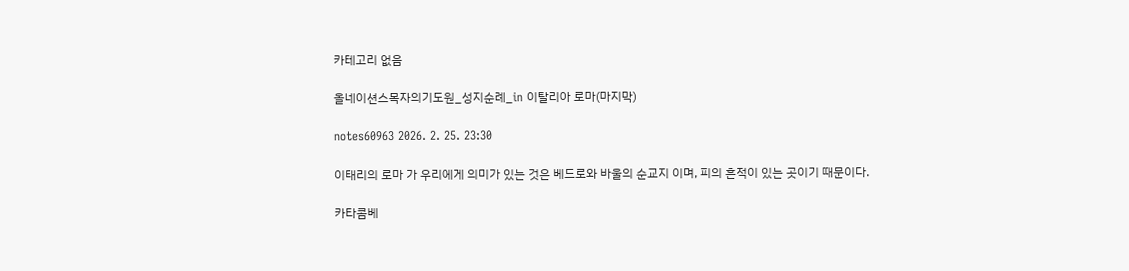카테고리 없음

올네이션스목자의기도원_성지순례_in 이탈리아 로마(마지막)

notes60963 2026. 2. 25. 23:30

이태리의 로마 가 우리에게 의미가 있는 것은 베드로와 바울의 순교지 이며, 피의 흔적이 있는 곳이기 때문이다.

카타콤베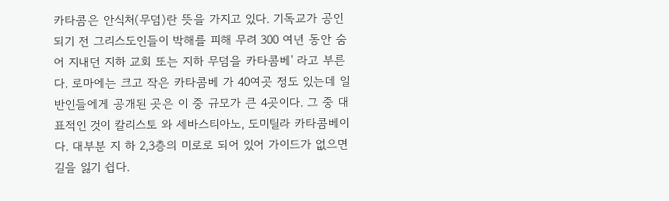카타콤은 안식처(무덤)란 뜻을 가지고 있다. 기독교가 공인되기 전 그리스도인들이 박해를 피해 무려 300 여년 동안 숨어 지내던 지하 교회 또는 지하 무덤을 카타콤베' 라고 부른다. 로마에는 크고 작은 카타콤베 가 40여곳 정도 있는데 일반인들에게 공개된 곳은 이 중 규모가 큰 4곳이다. 그 중 대표적인 것이 칼리스토 와 세바스티아노, 도미틸라 카타콤베이다. 대부분 지 하 2,3층의 미로로 되어 있어 가이드가 없으면 길을 잃기 쉽다.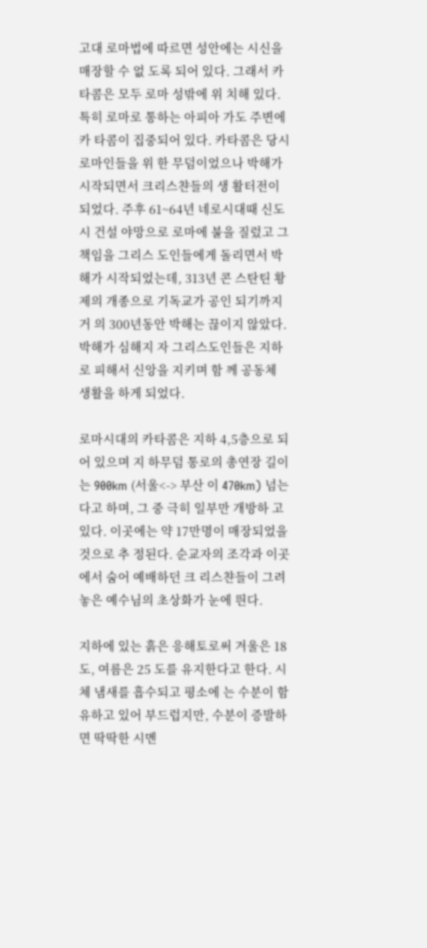고대 로마법에 따르면 성안에는 시신을 매장할 수 없 도록 되어 있다. 그래서 카타콤은 모두 로마 성밖에 위 치해 있다. 특히 로마로 통하는 아피아 가도 주변에 카 타콤이 집중되어 있다. 카타콤은 당시 로마인들을 위 한 무덤이었으나 박해가 시작되면서 크리스챤들의 생 활터전이 되었다. 주후 61~64년 네로시대때 신도시 건설 야망으로 로마에 불을 질렀고 그 책임을 그리스 도인들에게 돌리면서 박해가 시작되었는데, 313년 콘 스탄틴 황제의 개종으로 기독교가 공인 되기까지 거 의 300년동안 박해는 끊이지 않았다. 박해가 심해지 자 그리스도인들은 지하로 피해서 신앙을 지키며 함 께 공동체 생활을 하게 되었다.

로마시대의 카타콤은 지하 4,5층으로 되어 있으며 지 하무덤 통로의 총연장 길이는 900km (서울<-> 부산 이 470km) 넘는다고 하며, 그 중 극히 일부만 개방하 고 있다. 이곳에는 약 17만명이 매장되었을 것으로 추 정된다. 순교자의 조각과 이곳에서 숨어 예배하던 크 리스챤들이 그려 놓은 예수님의 초상화가 눈에 띈다.

지하에 있는 흙은 응해토로써 겨울은 18도, 여름은 25 도를 유지한다고 한다. 시체 냄새를 흡수되고 평소에 는 수분이 함유하고 있어 부드럽지만, 수분이 증발하 면 딱딱한 시멘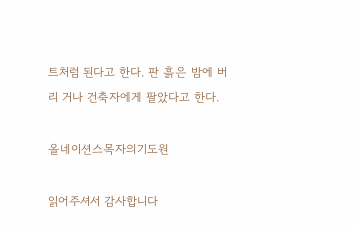트처럼 된다고 한다. 판 흙은 밤에 버리 거나 건축자에게 팔았다고 한다.

올네이션스목자의기도원

읽어주셔서 감사합니다